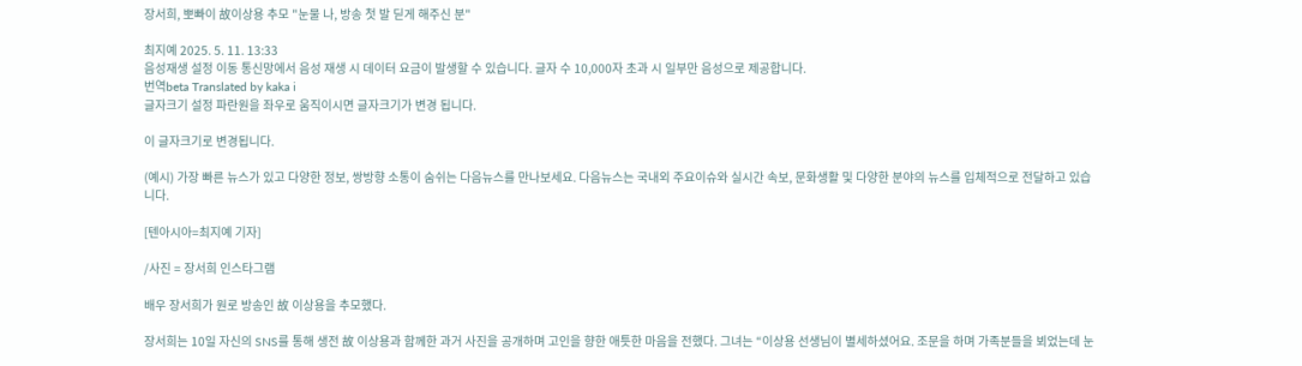장서희, 뽀빠이 故이상용 추모 "눈물 나, 방송 첫 발 딛게 해주신 분"

최지예 2025. 5. 11. 13:33
음성재생 설정 이동 통신망에서 음성 재생 시 데이터 요금이 발생할 수 있습니다. 글자 수 10,000자 초과 시 일부만 음성으로 제공합니다.
번역beta Translated by kaka i
글자크기 설정 파란원을 좌우로 움직이시면 글자크기가 변경 됩니다.

이 글자크기로 변경됩니다.

(예시) 가장 빠른 뉴스가 있고 다양한 정보, 쌍방향 소통이 숨쉬는 다음뉴스를 만나보세요. 다음뉴스는 국내외 주요이슈와 실시간 속보, 문화생활 및 다양한 분야의 뉴스를 입체적으로 전달하고 있습니다.

[텐아시아=최지예 기자]

/사진 = 장서희 인스타그램

배우 장서희가 원로 방송인 故 이상용을 추모했다.

장서희는 10일 자신의 SNS를 통해 생전 故 이상용과 함께한 과거 사진을 공개하며 고인을 향한 애틋한 마음을 전했다. 그녀는 “이상용 선생님이 별세하셨어요. 조문을 하며 가족분들을 뵈었는데 눈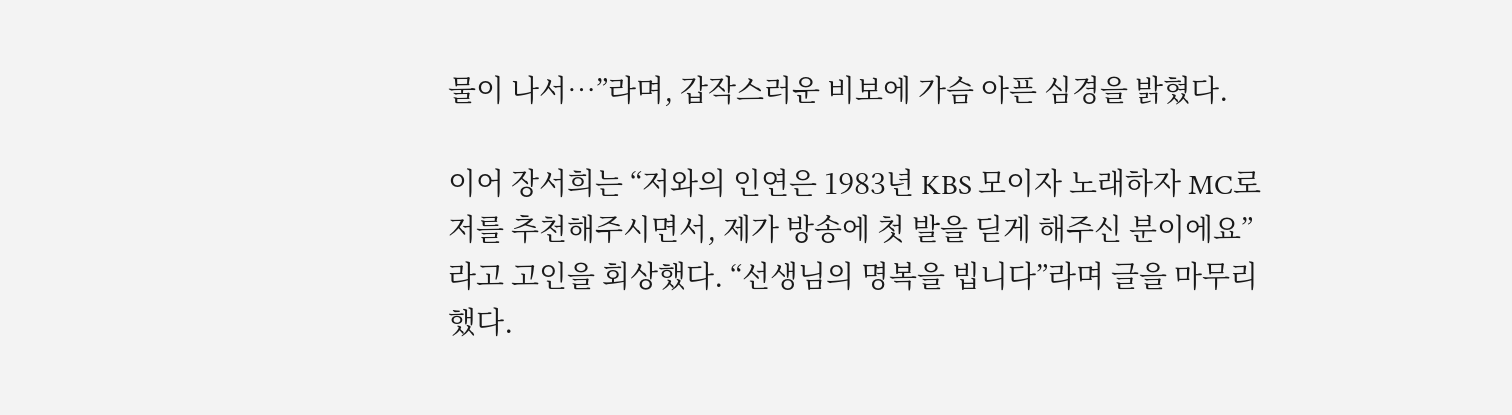물이 나서…”라며, 갑작스러운 비보에 가슴 아픈 심경을 밝혔다.

이어 장서희는 “저와의 인연은 1983년 KBS 모이자 노래하자 MC로 저를 추천해주시면서, 제가 방송에 첫 발을 딛게 해주신 분이에요”라고 고인을 회상했다. “선생님의 명복을 빕니다”라며 글을 마무리했다.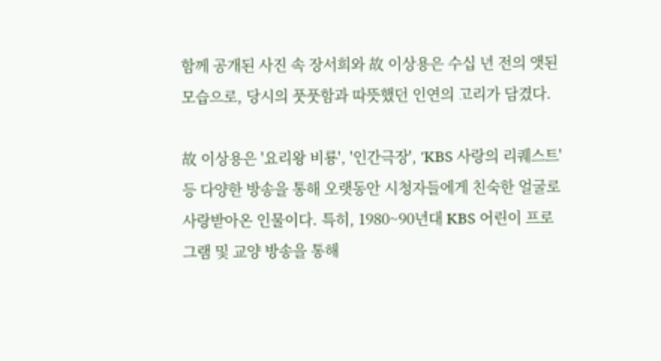함께 공개된 사진 속 장서희와 故 이상용은 수십 년 전의 앳된 모습으로, 당시의 풋풋함과 따뜻했던 인연의 고리가 담겼다.

故 이상용은 '요리왕 비룡', '인간극장', 'KBS 사랑의 리퀘스트' 등 다양한 방송을 통해 오랫동안 시청자들에게 친숙한 얼굴로 사랑받아온 인물이다. 특히, 1980~90년대 KBS 어린이 프로그램 및 교양 방송을 통해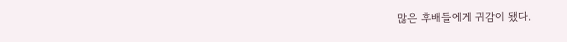많은 후배들에게 귀감이 됐다.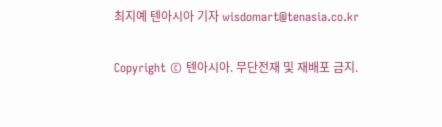최지예 텐아시아 기자 wisdomart@tenasia.co.kr

Copyright © 텐아시아. 무단전재 및 재배포 금지.